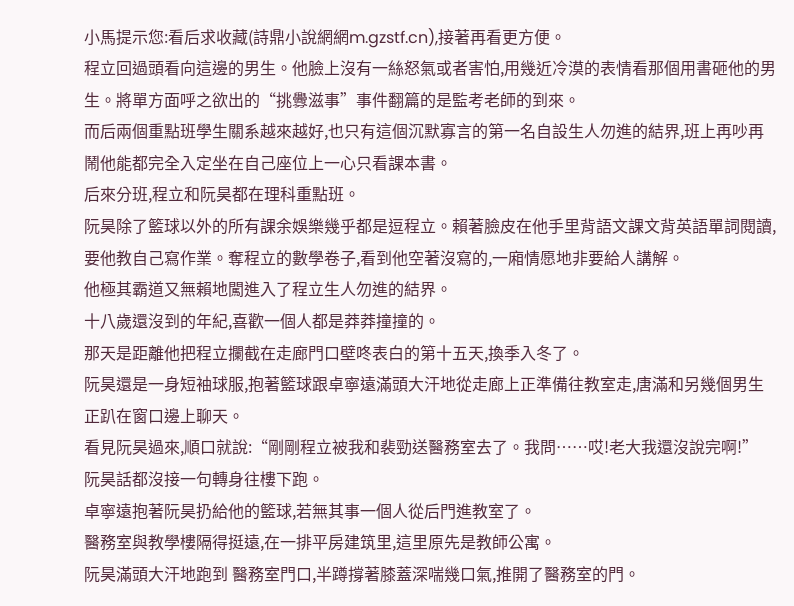小馬提示您:看后求收藏(詩鼎小說網網m.gzstf.cn),接著再看更方便。
程立回過頭看向這邊的男生。他臉上沒有一絲怒氣或者害怕,用幾近冷漠的表情看那個用書砸他的男生。將單方面呼之欲出的“挑釁滋事”事件翻篇的是監考老師的到來。
而后兩個重點班學生關系越來越好,也只有這個沉默寡言的第一名自設生人勿進的結界,班上再吵再鬧他能都完全入定坐在自己座位上一心只看課本書。
后來分班,程立和阮昊都在理科重點班。
阮昊除了籃球以外的所有課余娛樂幾乎都是逗程立。賴著臉皮在他手里背語文課文背英語單詞閱讀,要他教自己寫作業。奪程立的數學卷子,看到他空著沒寫的,一廂情愿地非要給人講解。
他極其霸道又無賴地闖進入了程立生人勿進的結界。
十八歲還沒到的年紀,喜歡一個人都是莽莽撞撞的。
那天是距離他把程立攔截在走廊門口壁咚表白的第十五天,換季入冬了。
阮昊還是一身短袖球服,抱著籃球跟卓寧遠滿頭大汗地從走廊上正準備往教室走,唐滿和另幾個男生正趴在窗口邊上聊天。
看見阮昊過來,順口就說:“剛剛程立被我和裴勁送醫務室去了。我問……哎!老大我還沒說完啊!”
阮昊話都沒接一句轉身往樓下跑。
卓寧遠抱著阮昊扔給他的籃球,若無其事一個人從后門進教室了。
醫務室與教學樓隔得挺遠,在一排平房建筑里,這里原先是教師公寓。
阮昊滿頭大汗地跑到 醫務室門口,半蹲撐著膝蓋深喘幾口氣,推開了醫務室的門。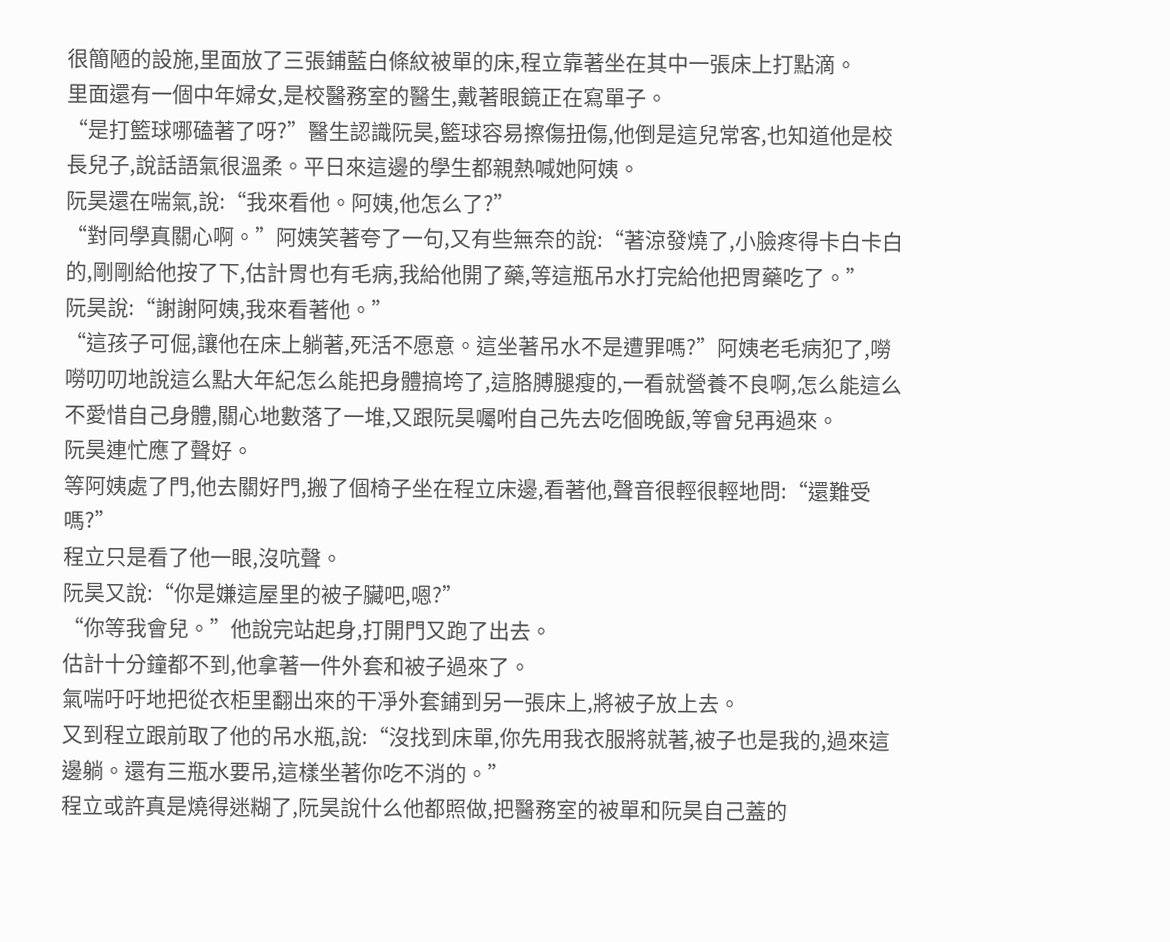很簡陋的設施,里面放了三張鋪藍白條紋被單的床,程立靠著坐在其中一張床上打點滴。
里面還有一個中年婦女,是校醫務室的醫生,戴著眼鏡正在寫單子。
“是打籃球哪磕著了呀?”醫生認識阮昊,籃球容易擦傷扭傷,他倒是這兒常客,也知道他是校長兒子,說話語氣很溫柔。平日來這邊的學生都親熱喊她阿姨。
阮昊還在喘氣,說:“我來看他。阿姨,他怎么了?”
“對同學真關心啊。”阿姨笑著夸了一句,又有些無奈的說:“著涼發燒了,小臉疼得卡白卡白的,剛剛給他按了下,估計胃也有毛病,我給他開了藥,等這瓶吊水打完給他把胃藥吃了。”
阮昊說:“謝謝阿姨,我來看著他。”
“這孩子可倔,讓他在床上躺著,死活不愿意。這坐著吊水不是遭罪嗎?”阿姨老毛病犯了,嘮嘮叨叨地說這么點大年紀怎么能把身體搞垮了,這胳膊腿瘦的,一看就營養不良啊,怎么能這么不愛惜自己身體,關心地數落了一堆,又跟阮昊囑咐自己先去吃個晚飯,等會兒再過來。
阮昊連忙應了聲好。
等阿姨處了門,他去關好門,搬了個椅子坐在程立床邊,看著他,聲音很輕很輕地問:“還難受嗎?”
程立只是看了他一眼,沒吭聲。
阮昊又說:“你是嫌這屋里的被子臟吧,嗯?”
“你等我會兒。”他說完站起身,打開門又跑了出去。
估計十分鐘都不到,他拿著一件外套和被子過來了。
氣喘吁吁地把從衣柜里翻出來的干凈外套鋪到另一張床上,將被子放上去。
又到程立跟前取了他的吊水瓶,說:“沒找到床單,你先用我衣服將就著,被子也是我的,過來這邊躺。還有三瓶水要吊,這樣坐著你吃不消的。”
程立或許真是燒得迷糊了,阮昊說什么他都照做,把醫務室的被單和阮昊自己蓋的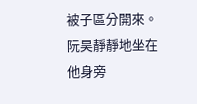被子區分開來。
阮昊靜靜地坐在他身旁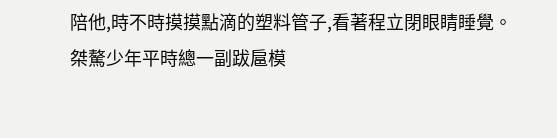陪他,時不時摸摸點滴的塑料管子,看著程立閉眼睛睡覺。
桀驁少年平時總一副跋扈模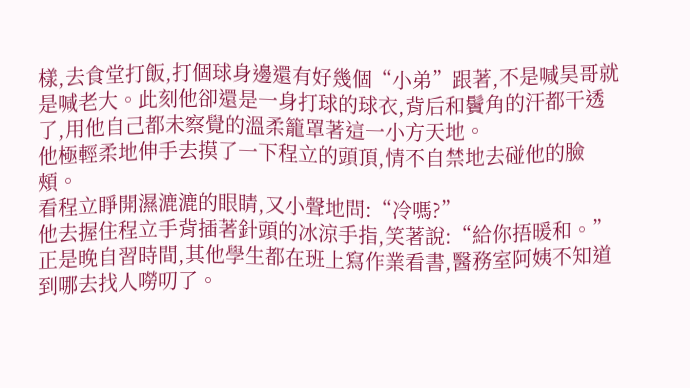樣,去食堂打飯,打個球身邊還有好幾個“小弟”跟著,不是喊昊哥就是喊老大。此刻他卻還是一身打球的球衣,背后和鬢角的汗都干透了,用他自己都未察覺的溫柔籠罩著這一小方天地。
他極輕柔地伸手去摸了一下程立的頭頂,情不自禁地去碰他的臉頰。
看程立睜開濕漉漉的眼睛,又小聲地問:“冷嗎?”
他去握住程立手背插著針頭的冰涼手指,笑著說:“給你捂暖和。”
正是晚自習時間,其他學生都在班上寫作業看書,醫務室阿姨不知道到哪去找人嘮叨了。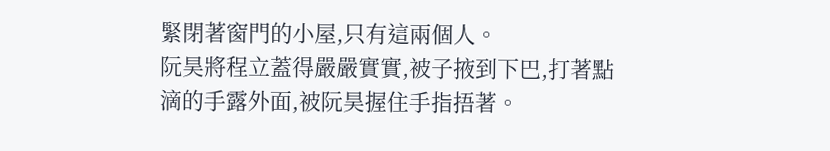緊閉著窗門的小屋,只有這兩個人。
阮昊將程立蓋得嚴嚴實實,被子掖到下巴,打著點滴的手露外面,被阮昊握住手指捂著。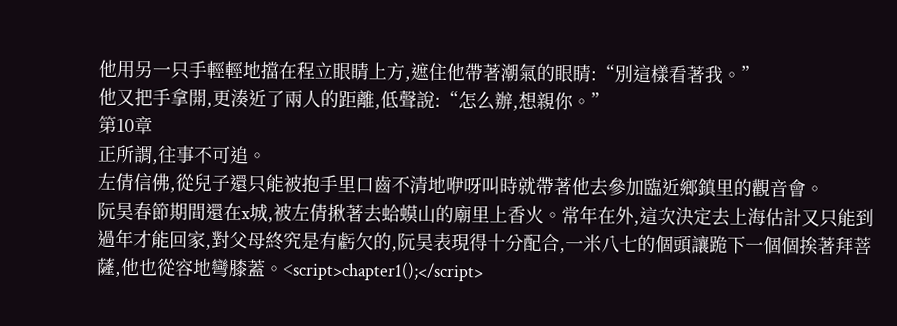他用另一只手輕輕地擋在程立眼睛上方,遮住他帶著潮氣的眼睛:“別這樣看著我。”
他又把手拿開,更湊近了兩人的距離,低聲說:“怎么辦,想親你。”
第10章
正所謂,往事不可追。
左倩信佛,從兒子還只能被抱手里口齒不清地咿呀叫時就帶著他去參加臨近鄉鎮里的觀音會。
阮昊春節期間還在x城,被左倩揪著去蛤蟆山的廟里上香火。常年在外,這次決定去上海估計又只能到過年才能回家,對父母終究是有虧欠的,阮昊表現得十分配合,一米八七的個頭讓跪下一個個挨著拜菩薩,他也從容地彎膝蓋。<script>chapter1();</script>